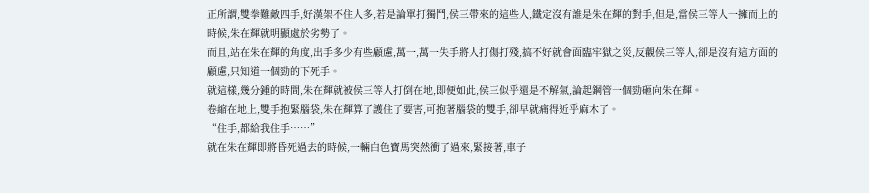正所謂,雙拳難敵四手,好漢架不住人多,若是論單打獨鬥,侯三帶來的這些人,鐵定沒有誰是朱在輝的對手,但是,當侯三等人一擁而上的時候,朱在輝就明顯處於劣勢了。
而且,站在朱在輝的角度,出手多少有些顧慮,萬一,萬一失手將人打傷打殘,搞不好就會面臨牢獄之災,反觀侯三等人,卻是沒有這方面的顧慮,只知道一個勁的下死手。
就這樣,幾分鍾的時間,朱在輝就被侯三等人打倒在地,即便如此,侯三似乎還是不解氣,論起鋼管一個勁砸向朱在輝。
卷縮在地上,雙手抱緊腦袋,朱在輝算了護住了要害,可抱著腦袋的雙手,卻早就痛得近乎麻木了。
“住手,都給我住手……”
就在朱在輝即將昏死過去的時候,一輛白色寶馬突然衝了過來,緊接著,車子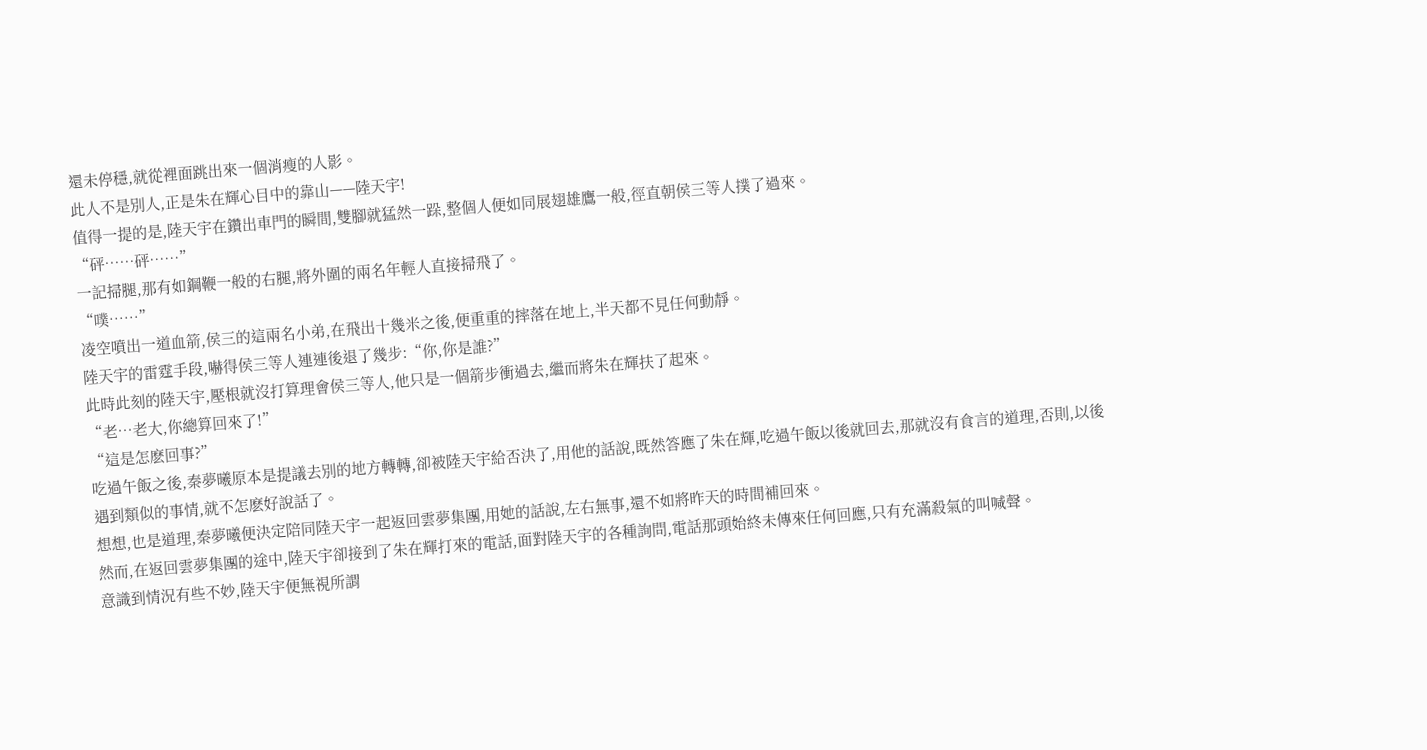還未停穩,就從裡面跳出來一個消瘦的人影。
此人不是別人,正是朱在輝心目中的靠山——陸天宇!
值得一提的是,陸天宇在鑽出車門的瞬間,雙腳就猛然一跺,整個人便如同展翅雄鷹一般,徑直朝侯三等人撲了過來。
“砰……砰……”
一記掃腿,那有如鋼鞭一般的右腿,將外圍的兩名年輕人直接掃飛了。
“噗……”
凌空噴出一道血箭,侯三的這兩名小弟,在飛出十幾米之後,便重重的摔落在地上,半天都不見任何動靜。
陸天宇的雷霆手段,嚇得侯三等人連連後退了幾步:“你,你是誰?”
此時此刻的陸天宇,壓根就沒打算理會侯三等人,他只是一個箭步衝過去,繼而將朱在輝扶了起來。
“老…老大,你總算回來了!”
“這是怎麽回事?”
吃過午飯之後,秦夢曦原本是提議去別的地方轉轉,卻被陸天宇給否決了,用他的話說,既然答應了朱在輝,吃過午飯以後就回去,那就沒有食言的道理,否則,以後遇到類似的事情,就不怎麽好說話了。
想想,也是道理,秦夢曦便決定陪同陸天宇一起返回雲夢集團,用她的話說,左右無事,還不如將昨天的時間補回來。
然而,在返回雲夢集團的途中,陸天宇卻接到了朱在輝打來的電話,面對陸天宇的各種詢問,電話那頭始終未傳來任何回應,只有充滿殺氣的叫喊聲。
意識到情況有些不妙,陸天宇便無視所謂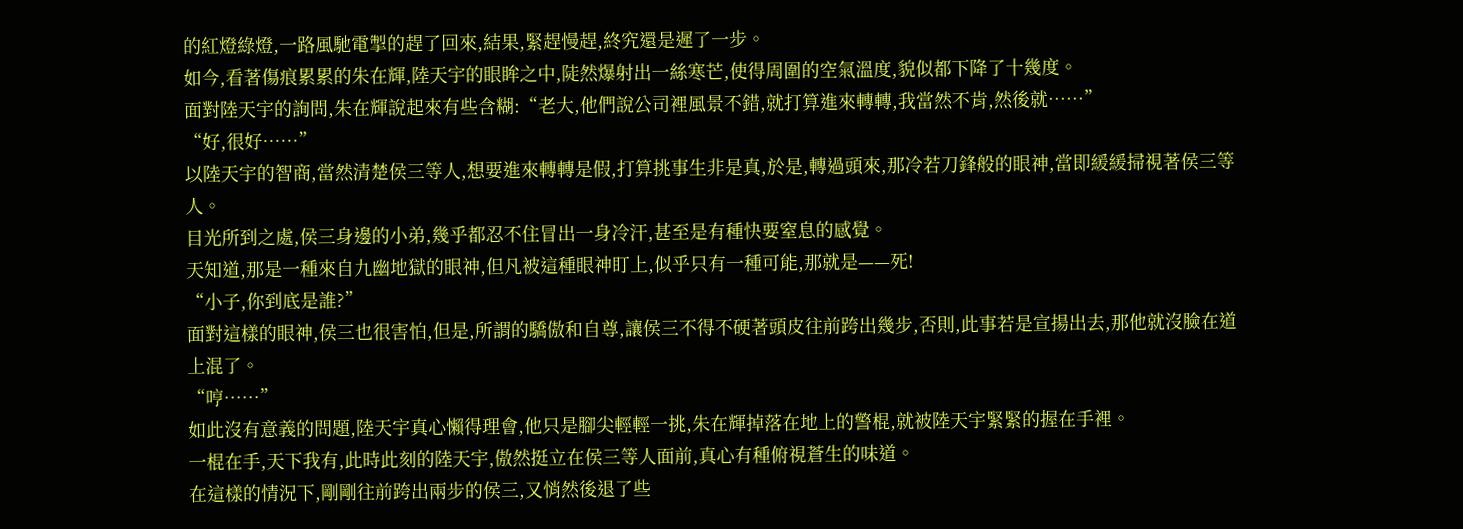的紅燈綠燈,一路風馳電掣的趕了回來,結果,緊趕慢趕,終究還是遲了一步。
如今,看著傷痕累累的朱在輝,陸天宇的眼眸之中,陡然爆射出一絲寒芒,使得周圍的空氣溫度,貌似都下降了十幾度。
面對陸天宇的詢問,朱在輝說起來有些含糊:“老大,他們說公司裡風景不錯,就打算進來轉轉,我當然不肯,然後就……”
“好,很好……”
以陸天宇的智商,當然清楚侯三等人,想要進來轉轉是假,打算挑事生非是真,於是,轉過頭來,那冷若刀鋒般的眼神,當即緩緩掃視著侯三等人。
目光所到之處,侯三身邊的小弟,幾乎都忍不住冒出一身冷汗,甚至是有種快要窒息的感覺。
天知道,那是一種來自九幽地獄的眼神,但凡被這種眼神盯上,似乎只有一種可能,那就是——死!
“小子,你到底是誰?”
面對這樣的眼神,侯三也很害怕,但是,所謂的驕傲和自尊,讓侯三不得不硬著頭皮往前跨出幾步,否則,此事若是宣揚出去,那他就沒臉在道上混了。
“哼……”
如此沒有意義的問題,陸天宇真心懶得理會,他只是腳尖輕輕一挑,朱在輝掉落在地上的警棍,就被陸天宇緊緊的握在手裡。
一棍在手,天下我有,此時此刻的陸天宇,傲然挺立在侯三等人面前,真心有種俯視蒼生的味道。
在這樣的情況下,剛剛往前跨出兩步的侯三,又悄然後退了些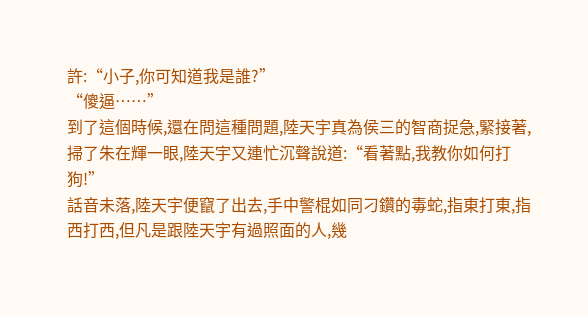許:“小子,你可知道我是誰?”
“傻逼……”
到了這個時候,還在問這種問題,陸天宇真為侯三的智商捉急,緊接著,掃了朱在輝一眼,陸天宇又連忙沉聲說道:“看著點,我教你如何打狗!”
話音未落,陸天宇便竄了出去,手中警棍如同刁鑽的毒蛇,指東打東,指西打西,但凡是跟陸天宇有過照面的人,幾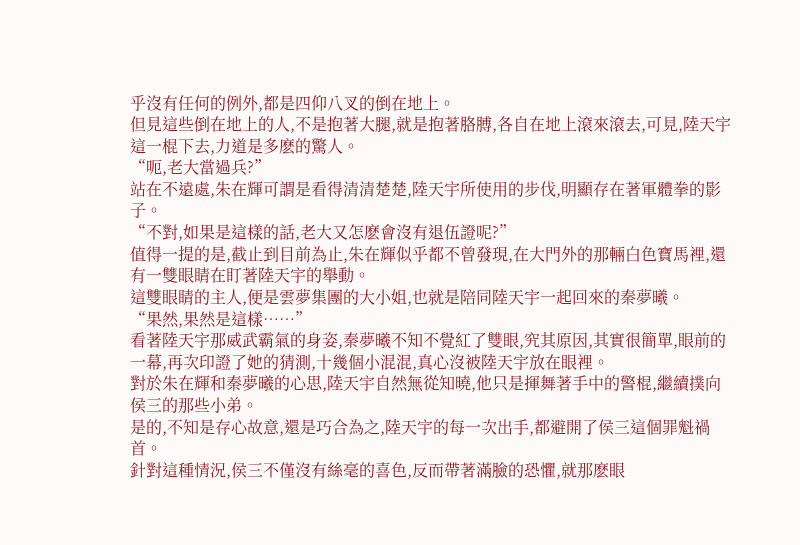乎沒有任何的例外,都是四仰八叉的倒在地上。
但見這些倒在地上的人,不是抱著大腿,就是抱著胳膊,各自在地上滾來滾去,可見,陸天宇這一棍下去,力道是多麽的驚人。
“呃,老大當過兵?”
站在不遠處,朱在輝可謂是看得清清楚楚,陸天宇所使用的步伐,明顯存在著軍體拳的影子。
“不對,如果是這樣的話,老大又怎麽會沒有退伍證呢?”
值得一提的是,截止到目前為止,朱在輝似乎都不曾發現,在大門外的那輛白色寶馬裡,還有一雙眼睛在盯著陸天宇的舉動。
這雙眼睛的主人,便是雲夢集團的大小姐,也就是陪同陸天宇一起回來的秦夢曦。
“果然,果然是這樣……”
看著陸天宇那威武霸氣的身姿,秦夢曦不知不覺紅了雙眼,究其原因,其實很簡單,眼前的一幕,再次印證了她的猜測,十幾個小混混,真心沒被陸天宇放在眼裡。
對於朱在輝和秦夢曦的心思,陸天宇自然無從知曉,他只是揮舞著手中的警棍,繼續撲向侯三的那些小弟。
是的,不知是存心故意,還是巧合為之,陸天宇的每一次出手,都避開了侯三這個罪魁禍首。
針對這種情況,侯三不僅沒有絲毫的喜色,反而帶著滿臉的恐懼,就那麽眼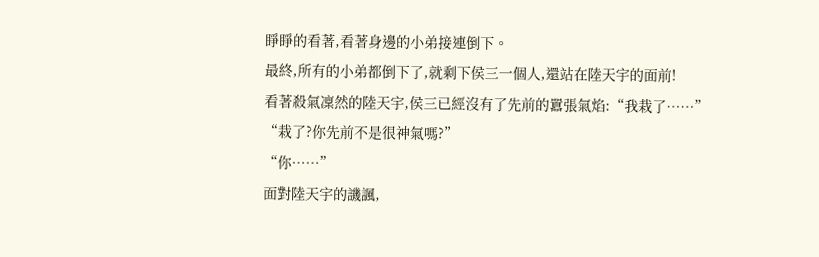睜睜的看著,看著身邊的小弟接連倒下。
最終,所有的小弟都倒下了,就剩下侯三一個人,還站在陸天宇的面前!
看著殺氣凜然的陸天宇,侯三已經沒有了先前的囂張氣焰:“我栽了……”
“栽了?你先前不是很神氣嗎?”
“你……”
面對陸天宇的譏諷,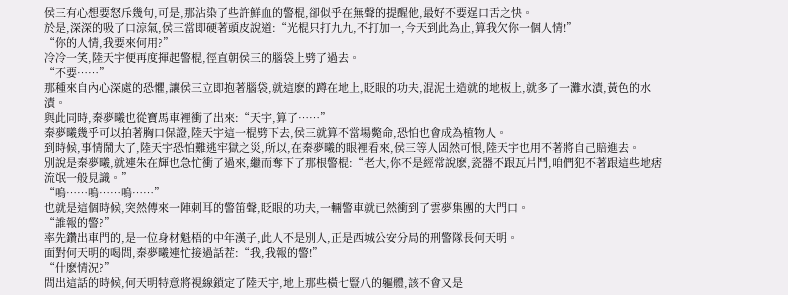侯三有心想要怒斥幾句,可是,那沾染了些許鮮血的警棍,卻似乎在無聲的提醒他,最好不要逞口舌之快。
於是,深深的吸了口涼氣,侯三當即硬著頭皮說道:“光棍只打九九,不打加一,今天到此為止,算我欠你一個人情!”
“你的人情,我要來何用?”
冷冷一笑,陸天宇便再度揮起警棍,徑直朝侯三的腦袋上劈了過去。
“不要……”
那種來自內心深處的恐懼,讓侯三立即抱著腦袋,就這麽的蹲在地上,眨眼的功夫,混泥土造就的地板上,就多了一灘水漬,黃色的水漬。
與此同時,秦夢曦也從寶馬車裡衝了出來:“天宇,算了……”
秦夢曦幾乎可以拍著胸口保證,陸天宇這一棍劈下去,侯三就算不當場斃命,恐怕也會成為植物人。
到時候,事情鬧大了,陸天宇恐怕難逃牢獄之災,所以,在秦夢曦的眼裡看來,侯三等人固然可恨,陸天宇也用不著將自己賠進去。
別說是秦夢曦,就連朱在輝也急忙衝了過來,繼而奪下了那根警棍:“老大,你不是經常說麽,瓷器不跟瓦片鬥,咱們犯不著跟這些地痞流氓一般見識。”
“嗚……嗚……嗚……”
也就是這個時候,突然傳來一陣刺耳的警笛聲,眨眼的功夫,一輛警車就已然衝到了雲夢集團的大門口。
“誰報的警?”
率先鑽出車門的,是一位身材魁梧的中年漢子,此人不是別人,正是西城公安分局的刑警隊長何天明。
面對何天明的喝問,秦夢曦連忙接過話茬:“我,我報的警!”
“什麽情況?”
問出這話的時候,何天明特意將視線鎖定了陸天宇,地上那些橫七豎八的軀體,該不會又是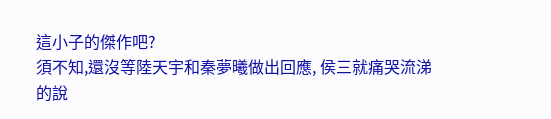這小子的傑作吧?
須不知,還沒等陸天宇和秦夢曦做出回應, 侯三就痛哭流涕的說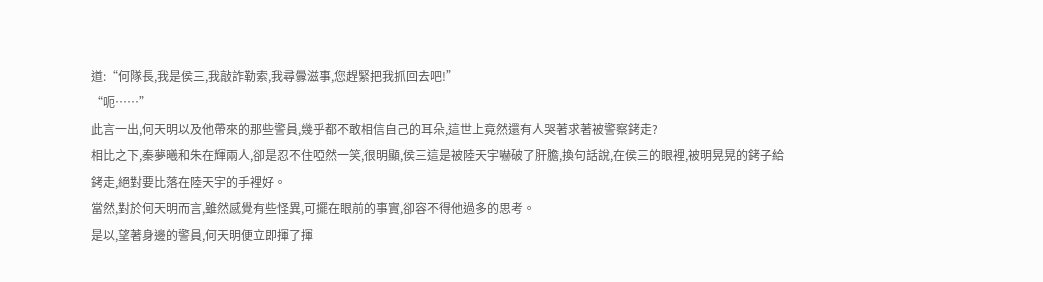道:“何隊長,我是侯三,我敲詐勒索,我尋釁滋事,您趕緊把我抓回去吧!”
“呃……”
此言一出,何天明以及他帶來的那些警員,幾乎都不敢相信自己的耳朵,這世上竟然還有人哭著求著被警察銬走?
相比之下,秦夢曦和朱在輝兩人,卻是忍不住啞然一笑,很明顯,侯三這是被陸天宇嚇破了肝膽,換句話說,在侯三的眼裡,被明晃晃的銬子給銬走,絕對要比落在陸天宇的手裡好。
當然,對於何天明而言,雖然感覺有些怪異,可擺在眼前的事實,卻容不得他過多的思考。
是以,望著身邊的警員,何天明便立即揮了揮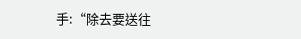手:“除去要送往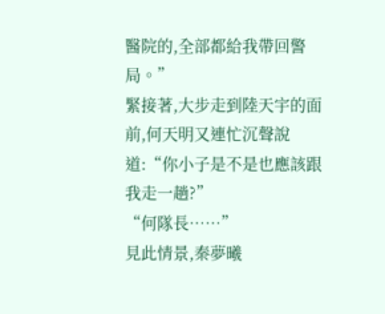醫院的,全部都給我帶回警局。”
緊接著,大步走到陸天宇的面前,何天明又連忙沉聲說道:“你小子是不是也應該跟我走一趟?”
“何隊長……”
見此情景,秦夢曦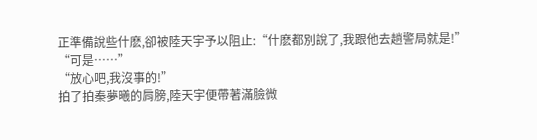正準備說些什麽,卻被陸天宇予以阻止:“什麽都別說了,我跟他去趟警局就是!”
“可是……”
“放心吧,我沒事的!”
拍了拍秦夢曦的肩膀,陸天宇便帶著滿臉微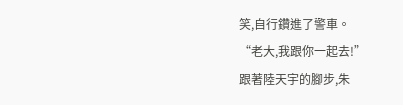笑,自行鑽進了警車。
“老大,我跟你一起去!”
跟著陸天宇的腳步,朱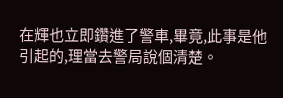在輝也立即鑽進了警車,畢竟,此事是他引起的,理當去警局說個清楚。